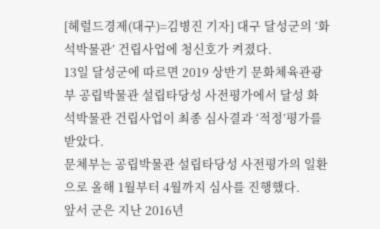[헤럴드경제(대구)=김병진 기자] 대구 달성군의 ‘화석박물관’ 건립사업에 청신호가 켜졌다.
13일 달성군에 따르면 2019 상반기 문화체육관광부 공립박물관 설립타당성 사전평가에서 달성 화석박물관 건립사업이 최종 심사결과 ‘적정’평가를 받았다.
문체부는 공립박물관 설립타당성 사전평가의 일환으로 올해 1월부터 4월까지 심사를 진행했다.
앞서 군은 지난 2016년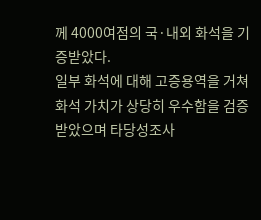께 4000여점의 국·내외 화석을 기증받았다.
일부 화석에 대해 고증용역을 거쳐 화석 가치가 상당히 우수함을 검증받았으며 타당성조사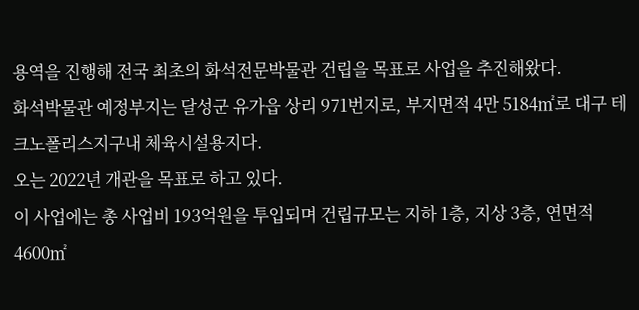용역을 진행해 전국 최초의 화석전문박물관 건립을 목표로 사업을 추진해왔다.
화석박물관 예정부지는 달성군 유가읍 상리 971번지로, 부지면적 4만 5184㎡로 대구 테크노폴리스지구내 체육시설용지다.
오는 2022년 개관을 목표로 하고 있다.
이 사업에는 총 사업비 193억원을 투입되며 건립규모는 지하 1층, 지상 3층, 연면적 4600㎡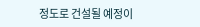정도로 건설될 예정이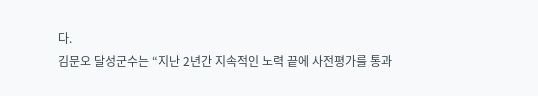다.
김문오 달성군수는 “지난 2년간 지속적인 노력 끝에 사전평가를 통과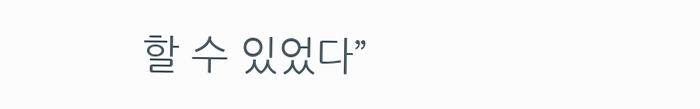할 수 있었다”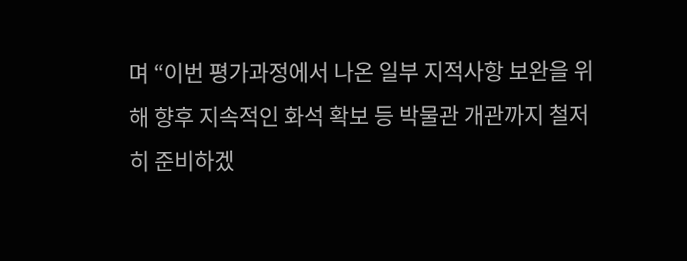며 “이번 평가과정에서 나온 일부 지적사항 보완을 위해 향후 지속적인 화석 확보 등 박물관 개관까지 철저히 준비하겠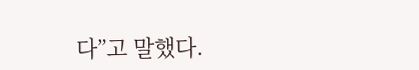다”고 말했다.